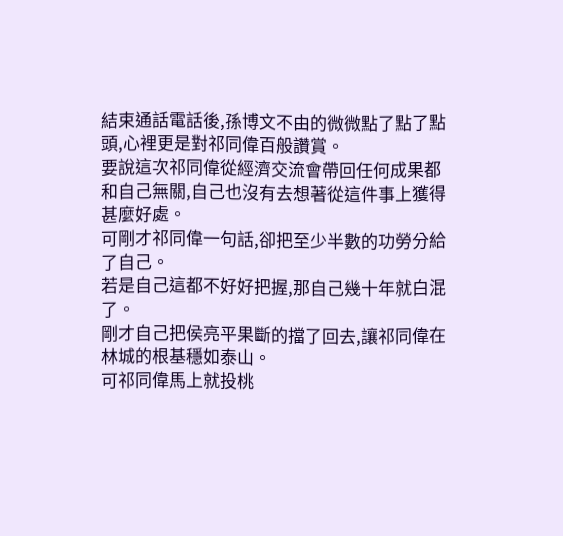結束通話電話後,孫博文不由的微微點了點了點頭,心裡更是對祁同偉百般讚賞。
要說這次祁同偉從經濟交流會帶回任何成果都和自己無關,自己也沒有去想著從這件事上獲得甚麼好處。
可剛才祁同偉一句話,卻把至少半數的功勞分給了自己。
若是自己這都不好好把握,那自己幾十年就白混了。
剛才自己把侯亮平果斷的擋了回去,讓祁同偉在林城的根基穩如泰山。
可祁同偉馬上就投桃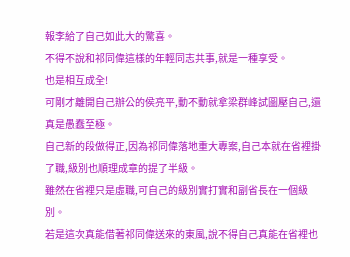報李給了自己如此大的驚喜。
不得不說和祁同偉這樣的年輕同志共事,就是一種享受。
也是相互成全!
可剛才離開自己辦公的侯亮平,動不動就拿梁群峰試圖壓自己,還真是愚蠢至極。
自己新的段做得正,因為祁同偉落地重大專案,自己本就在省裡掛了職,級別也順理成章的提了半級。
雖然在省裡只是虛職,可自己的級別實打實和副省長在一個級別。
若是這次真能借著祁同偉送來的東風,說不得自己真能在省裡也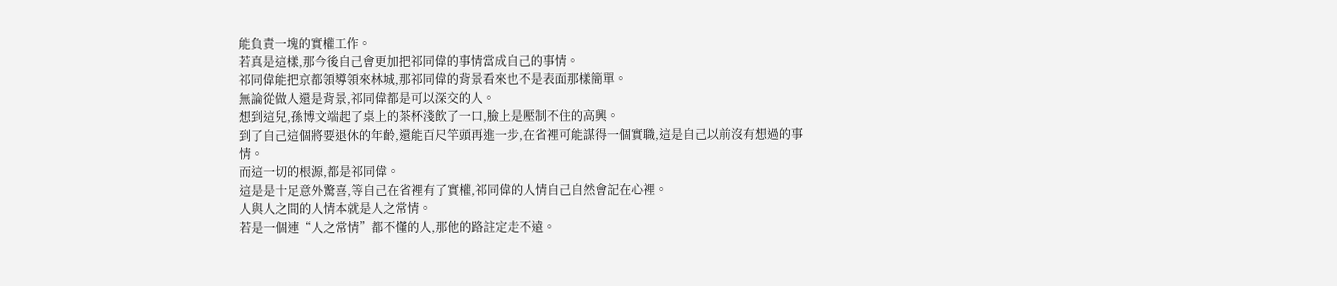能負責一塊的實權工作。
若真是這樣,那今後自己會更加把祁同偉的事情當成自己的事情。
祁同偉能把京都領導領來林城,那祁同偉的背景看來也不是表面那樣簡單。
無論從做人還是背景,祁同偉都是可以深交的人。
想到這兒,孫博文端起了桌上的茶杯淺飲了一口,臉上是壓制不住的高興。
到了自己這個將要退休的年齡,還能百尺竿頭再進一步,在省裡可能謀得一個實職,這是自己以前沒有想過的事情。
而這一切的根源,都是祁同偉。
這是是十足意外驚喜,等自己在省裡有了實權,祁同偉的人情自己自然會記在心裡。
人與人之間的人情本就是人之常情。
若是一個連“人之常情”都不懂的人,那他的路註定走不遠。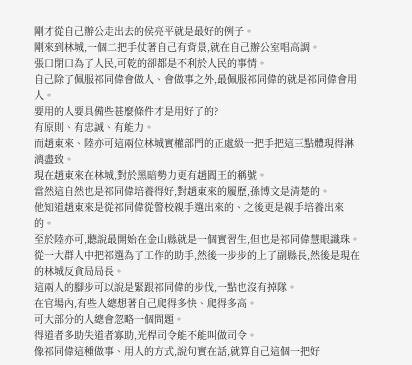剛才從自己辦公走出去的侯亮平就是最好的例子。
剛來到林城,一個二把手仗著自己有背景,就在自己辦公室唱高調。
張口閉口為了人民,可乾的卻都是不利於人民的事情。
自己除了佩服祁同偉會做人、會做事之外,最佩服祁同偉的就是祁同偉會用人。
要用的人要具備些甚麼條件才是用好了的?
有原則、有忠誠、有能力。
而趙東來、陸亦可這兩位林城實權部門的正處級一把手把這三點體現得淋漓盡致。
現在趙東來在林城,對於黑暗勢力更有趙閻王的稱號。
當然這自然也是祁同偉培養得好,對趙東來的履歷,孫博文是清楚的。
他知道趙東來是從祁同偉從警校親手選出來的、之後更是親手培養出來的。
至於陸亦可,聽說最開始在金山縣就是一個實習生,但也是祁同偉慧眼識珠。
從一大群人中把祁選為了工作的助手,然後一步步的上了副縣長,然後是現在的林城反貪局局長。
這兩人的腳步可以說是緊跟祁同偉的步伐,一點也沒有掉隊。
在官場內,有些人總想著自己爬得多快、爬得多高。
可大部分的人總會忽略一個問題。
得道者多助失道者寡助,光桿司令能不能叫做司令。
像祁同偉這種做事、用人的方式,說句實在話,就算自己這個一把好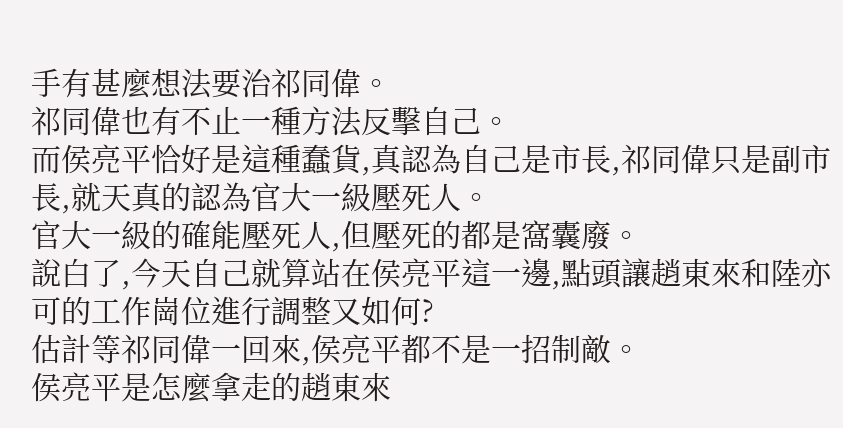手有甚麼想法要治祁同偉。
祁同偉也有不止一種方法反擊自己。
而侯亮平恰好是這種蠢貨,真認為自己是市長,祁同偉只是副市長,就天真的認為官大一級壓死人。
官大一級的確能壓死人,但壓死的都是窩囊廢。
說白了,今天自己就算站在侯亮平這一邊,點頭讓趙東來和陸亦可的工作崗位進行調整又如何?
估計等祁同偉一回來,侯亮平都不是一招制敵。
侯亮平是怎麼拿走的趙東來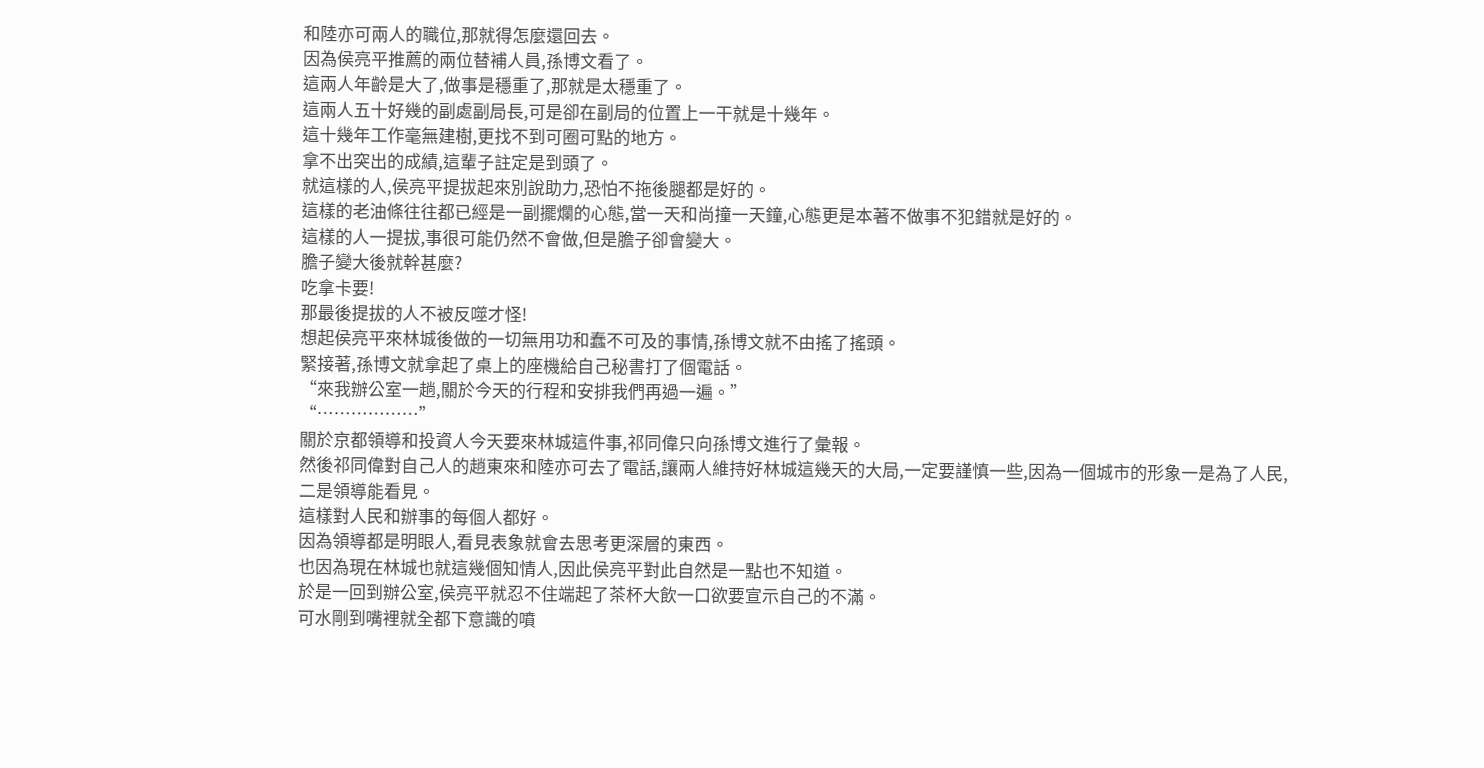和陸亦可兩人的職位,那就得怎麼還回去。
因為侯亮平推薦的兩位替補人員,孫博文看了。
這兩人年齡是大了,做事是穩重了,那就是太穩重了。
這兩人五十好幾的副處副局長,可是卻在副局的位置上一干就是十幾年。
這十幾年工作毫無建樹,更找不到可圈可點的地方。
拿不出突出的成績,這輩子註定是到頭了。
就這樣的人,侯亮平提拔起來別說助力,恐怕不拖後腿都是好的。
這樣的老油條往往都已經是一副擺爛的心態,當一天和尚撞一天鐘,心態更是本著不做事不犯錯就是好的。
這樣的人一提拔,事很可能仍然不會做,但是膽子卻會變大。
膽子變大後就幹甚麼?
吃拿卡要!
那最後提拔的人不被反噬才怪!
想起侯亮平來林城後做的一切無用功和蠢不可及的事情,孫博文就不由搖了搖頭。
緊接著,孫博文就拿起了桌上的座機給自己秘書打了個電話。
“來我辦公室一趟,關於今天的行程和安排我們再過一遍。”
“………………”
關於京都領導和投資人今天要來林城這件事,祁同偉只向孫博文進行了彙報。
然後祁同偉對自己人的趙東來和陸亦可去了電話,讓兩人維持好林城這幾天的大局,一定要謹慎一些,因為一個城市的形象一是為了人民,二是領導能看見。
這樣對人民和辦事的每個人都好。
因為領導都是明眼人,看見表象就會去思考更深層的東西。
也因為現在林城也就這幾個知情人,因此侯亮平對此自然是一點也不知道。
於是一回到辦公室,侯亮平就忍不住端起了茶杯大飲一口欲要宣示自己的不滿。
可水剛到嘴裡就全都下意識的噴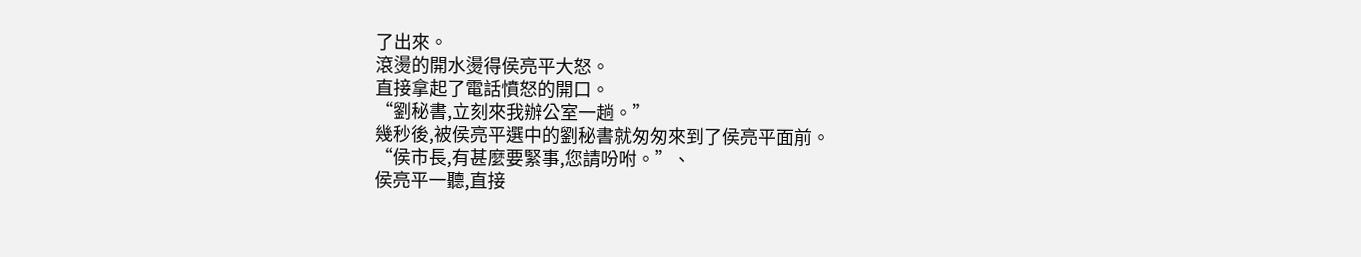了出來。
滾燙的開水燙得侯亮平大怒。
直接拿起了電話憤怒的開口。
“劉秘書,立刻來我辦公室一趟。”
幾秒後,被侯亮平選中的劉秘書就匆匆來到了侯亮平面前。
“侯市長,有甚麼要緊事,您請吩咐。”、
侯亮平一聽,直接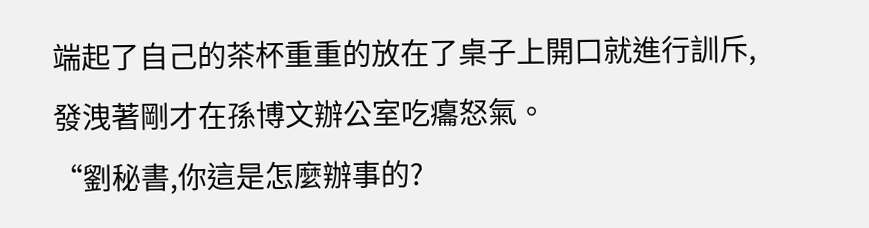端起了自己的茶杯重重的放在了桌子上開口就進行訓斥,發洩著剛才在孫博文辦公室吃癟怒氣。
“劉秘書,你這是怎麼辦事的?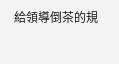給領導倒茶的規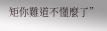矩你難道不懂麼了”